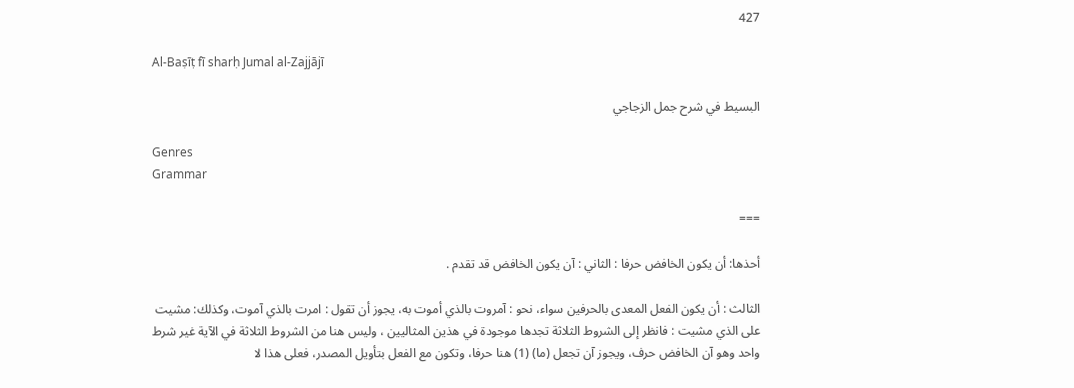427

Al-Baṣīṭ fī sharḥ Jumal al-Zajjājī

البسيط في شرح جمل الزجاجي

Genres
Grammar

===

أحذها: أن يكون الخافض حرفا : الثاني : آن يكون الخافض قد تقدم .

الثالث : أن يكون الفعل المعدى بالحرفين سواء، نحو : آمروت بالذي أموت به، يجوز أن تقول : امرت بالذي آموت، وكذلك: مشيت على الذي مشيت : فانظر إلى الشروط الثلاثة تجدها موجودة في هذين المثاليين ، وليس هنا من الشروط الثلاثة في الآية غير شرط واحد وهو آن الخافض حرف، ويجوز آن تجعل (ما) (1) هنا حرفا، وتكون مع الفعل بتأويل المصدر، فعلى هذا لا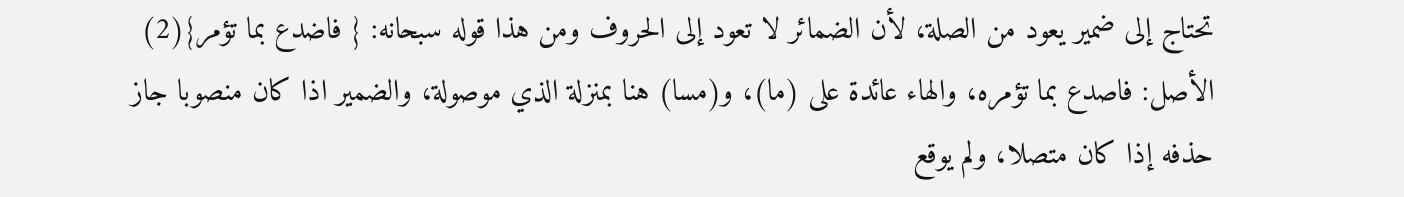تحتاج إلى ضمير يعود من الصلة، لأن الضمائر لا تعود إلى الحروف ومن هذا قوله سبحانه: { فاضدع بما تؤمر}(2) الأصل: فاصدع بما تؤمره، والهاء عائدة على (ما)، و(مسا) هنا بمنزلة الذي موصولة، والضمير اذا كان منصوبا جاز حذفه إذا كان متصلا، ولم يوقع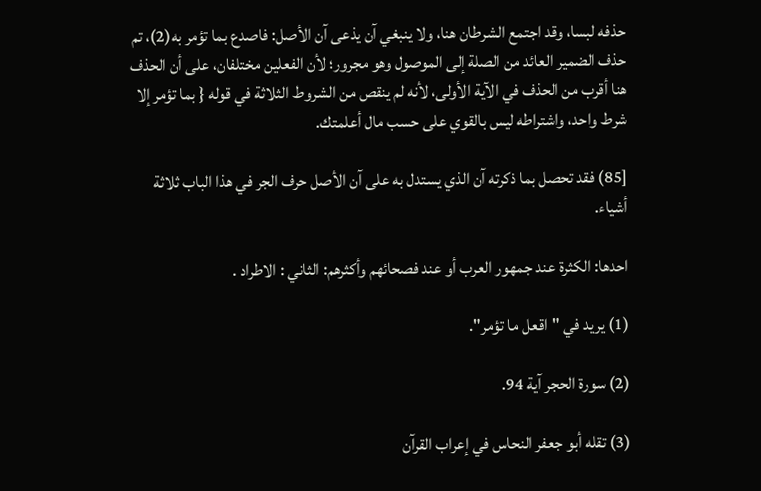حذفه لبسا، وقد اجتمع الشرطان هنا، ولا ينبغي آن يذعى آن الأصل: فاصدع بما تؤمر به(2)، تم حذف الضمير العائد من الصلة إلى الموصول وهو مجرور؛ لأن الفعلين مختلفان، على أن الحذف هنا أقرب من الحذف في الآية الأولى، لأنه لم ينقص من الشروط الثلاثة في قوله { بما تؤمر إلا شرط واحد، واشتراطه ليس بالقوي على حسب مال أعلمتك.

[85) فقد تحصل بما ذكرته آن الذي يستدل به على آن الأصل حرف الجر في هذا الباب ثلاثة أشياء.

احدها: الكثرة عند جمهور العرب أو عند فصحائهم وأكثرهم: الثاني : الاطراد .

(1) يريد في "اقعل ما تؤمر".

(2) سورة الحجر آية 94.

(3) تقله أبو جعفر النحاس في إعراب القرآن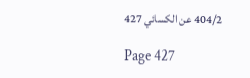404/2 عن الكسائي 427

Page 427